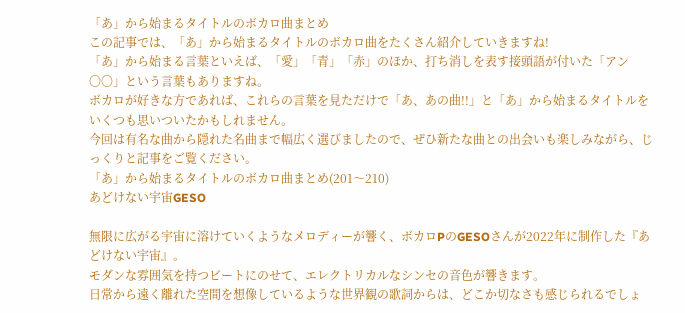「あ」から始まるタイトルのボカロ曲まとめ
この記事では、「あ」から始まるタイトルのボカロ曲をたくさん紹介していきますね!
「あ」から始まる言葉といえば、「愛」「青」「赤」のほか、打ち消しを表す接頭語が付いた「アン〇〇」という言葉もありますね。
ボカロが好きな方であれば、これらの言葉を見ただけで「あ、あの曲!!」と「あ」から始まるタイトルをいくつも思いついたかもしれません。
今回は有名な曲から隠れた名曲まで幅広く選びましたので、ぜひ新たな曲との出会いも楽しみながら、じっくりと記事をご覧ください。
「あ」から始まるタイトルのボカロ曲まとめ(201〜210)
あどけない宇宙GESO

無限に広がる宇宙に溶けていくようなメロディーが響く、ボカロPのGESOさんが2022年に制作した『あどけない宇宙』。
モダンな雰囲気を持つビートにのせて、エレクトリカルなシンセの音色が響きます。
日常から遠く離れた空間を想像しているような世界観の歌詞からは、どこか切なさも感じられるでしょ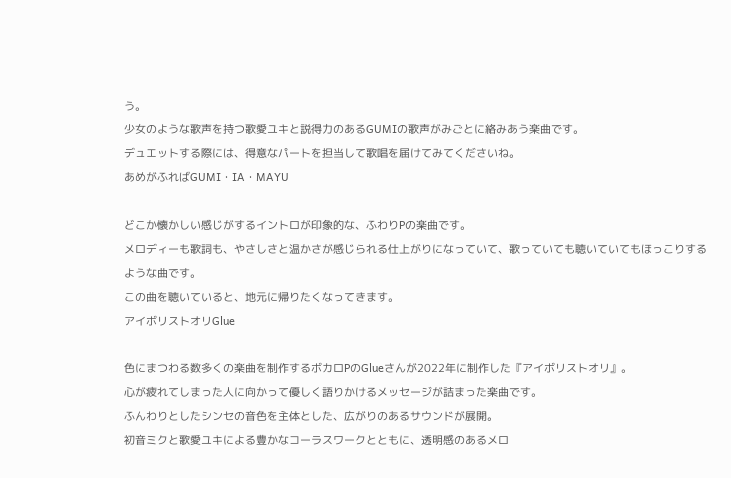う。
少女のような歌声を持つ歌愛ユキと説得力のあるGUMIの歌声がみごとに絡みあう楽曲です。
デュエットする際には、得意なパートを担当して歌唱を届けてみてくださいね。
あめがふればGUMI・IA・MAYU

どこか懐かしい感じがするイントロが印象的な、ふわりPの楽曲です。
メロディーも歌詞も、やさしさと温かさが感じられる仕上がりになっていて、歌っていても聴いていてもほっこりするような曲です。
この曲を聴いていると、地元に帰りたくなってきます。
アイボリストオリGlue

色にまつわる数多くの楽曲を制作するボカロPのGlueさんが2022年に制作した『アイボリストオリ』。
心が疲れてしまった人に向かって優しく語りかけるメッセージが詰まった楽曲です。
ふんわりとしたシンセの音色を主体とした、広がりのあるサウンドが展開。
初音ミクと歌愛ユキによる豊かなコーラスワークとともに、透明感のあるメロ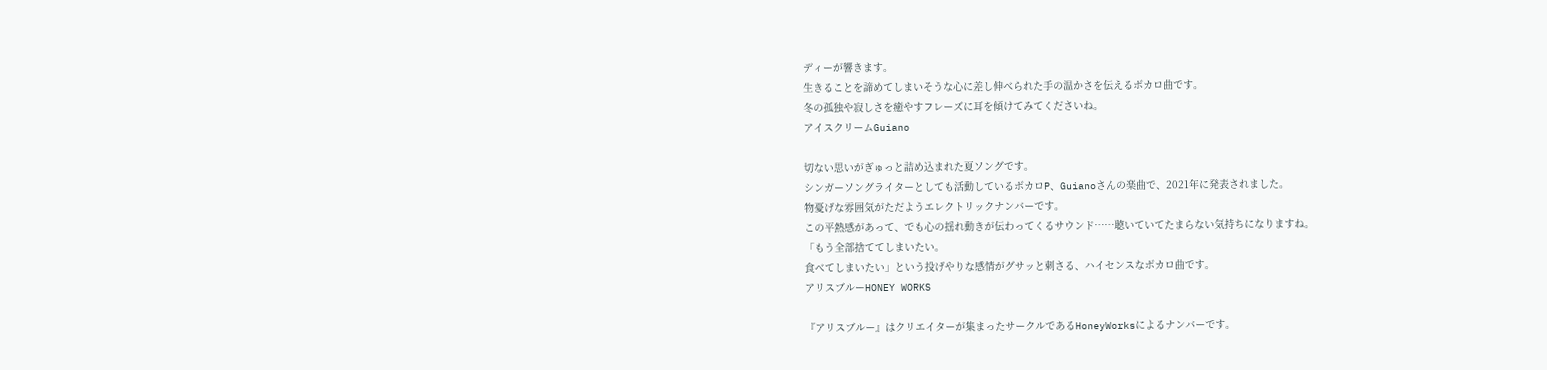ディーが響きます。
生きることを諦めてしまいそうな心に差し伸べられた手の温かさを伝えるボカロ曲です。
冬の孤独や寂しさを癒やすフレーズに耳を傾けてみてくださいね。
アイスクリームGuiano

切ない思いがぎゅっと詰め込まれた夏ソングです。
シンガーソングライターとしても活動しているボカロP、Guianoさんの楽曲で、2021年に発表されました。
物憂げな雰囲気がただようエレクトリックナンバーです。
この平熱感があって、でも心の揺れ動きが伝わってくるサウンド……聴いていてたまらない気持ちになりますね。
「もう全部捨ててしまいたい。
食べてしまいたい」という投げやりな感情がグサッと刺さる、ハイセンスなボカロ曲です。
アリスブルーHONEY WORKS

『アリスブルー』はクリエイターが集まったサークルであるHoneyWorksによるナンバーです。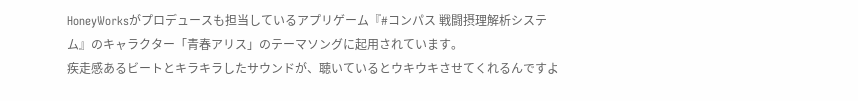HoneyWorksがプロデュースも担当しているアプリゲーム『#コンパス 戦闘摂理解析システム』のキャラクター「青春アリス」のテーマソングに起用されています。
疾走感あるビートとキラキラしたサウンドが、聴いているとウキウキさせてくれるんですよ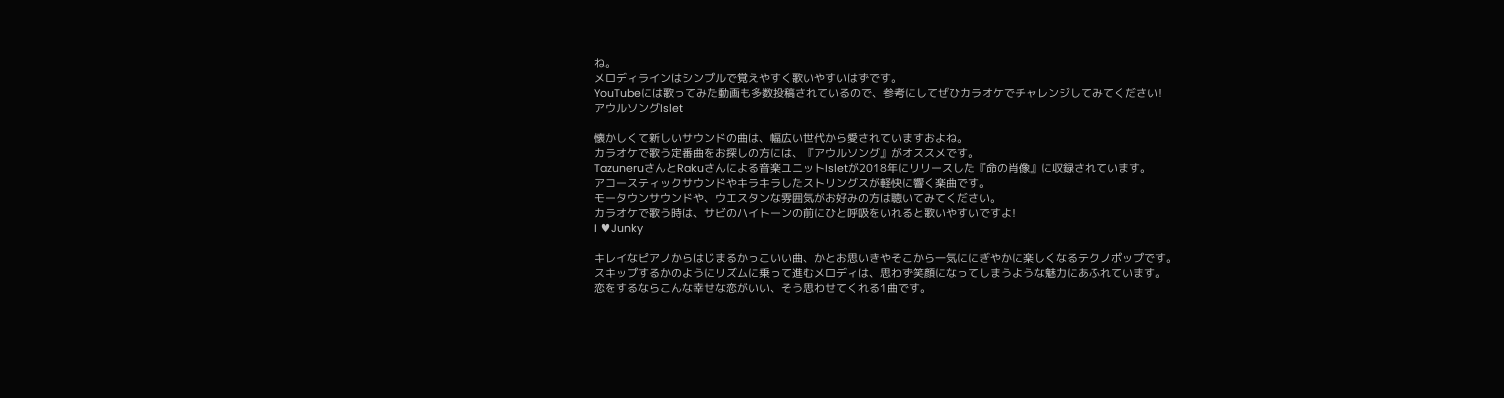ね。
メロディラインはシンプルで覚えやすく歌いやすいはずです。
YouTubeには歌ってみた動画も多数投稿されているので、参考にしてぜひカラオケでチャレンジしてみてください!
アウルソングIslet

懐かしくて新しいサウンドの曲は、幅広い世代から愛されていますおよね。
カラオケで歌う定番曲をお探しの方には、『アウルソング』がオススメです。
TazuneruさんとRakuさんによる音楽ユニットIsletが2018年にリリースした『命の肖像』に収録されています。
アコースティックサウンドやキラキラしたストリングスが軽快に響く楽曲です。
モータウンサウンドや、ウエスタンな雰囲気がお好みの方は聴いてみてください。
カラオケで歌う時は、サビのハイトーンの前にひと呼吸をいれると歌いやすいですよ!
I ♥Junky

キレイなピアノからはじまるかっこいい曲、かとお思いきやそこから一気ににぎやかに楽しくなるテクノポップです。
スキップするかのようにリズムに乗って進むメロディは、思わず笑顔になってしまうような魅力にあふれています。
恋をするならこんな幸せな恋がいい、そう思わせてくれる1曲です。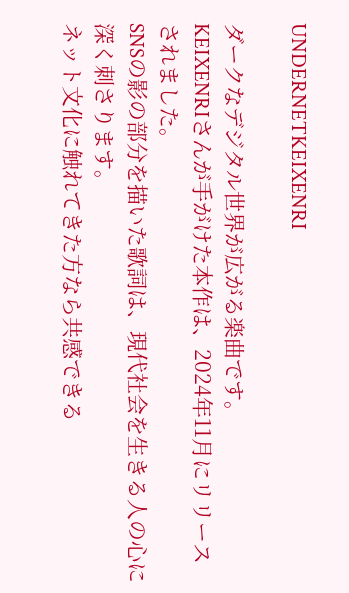UNDERNETKEIXENRI

ダークなデジタル世界が広がる楽曲です。
KEIXENRIさんが手がけた本作は、2024年11月にリリースされました。
SNSの影の部分を描いた歌詞は、現代社会を生きる人の心に深く刺さります。
ネット文化に触れてきた方なら共感できる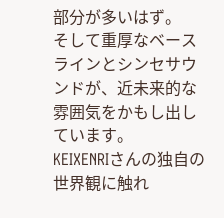部分が多いはず。
そして重厚なベースラインとシンセサウンドが、近未来的な雰囲気をかもし出しています。
KEIXENRIさんの独自の世界観に触れ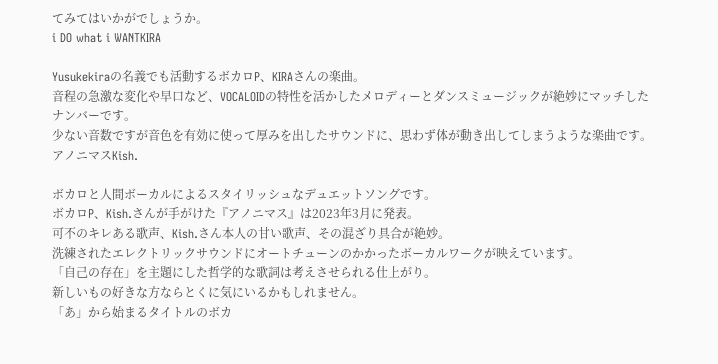てみてはいかがでしょうか。
i DO what i WANTKIRA

Yusukekiraの名義でも活動するボカロP、KIRAさんの楽曲。
音程の急激な変化や早口など、VOCALOIDの特性を活かしたメロディーとダンスミュージックが絶妙にマッチしたナンバーです。
少ない音数ですが音色を有効に使って厚みを出したサウンドに、思わず体が動き出してしまうような楽曲です。
アノニマスKish.

ボカロと人間ボーカルによるスタイリッシュなデュエットソングです。
ボカロP、Kish.さんが手がけた『アノニマス』は2023年3月に発表。
可不のキレある歌声、Kish.さん本人の甘い歌声、その混ざり具合が絶妙。
洗練されたエレクトリックサウンドにオートチューンのかかったボーカルワークが映えています。
「自己の存在」を主題にした哲学的な歌詞は考えさせられる仕上がり。
新しいもの好きな方ならとくに気にいるかもしれません。
「あ」から始まるタイトルのボカ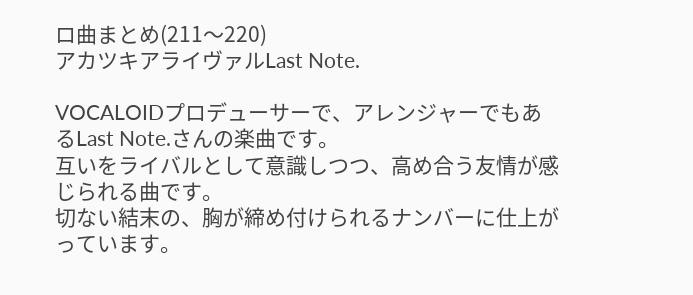ロ曲まとめ(211〜220)
アカツキアライヴァルLast Note.

VOCALOIDプロデューサーで、アレンジャーでもあるLast Note.さんの楽曲です。
互いをライバルとして意識しつつ、高め合う友情が感じられる曲です。
切ない結末の、胸が締め付けられるナンバーに仕上がっています。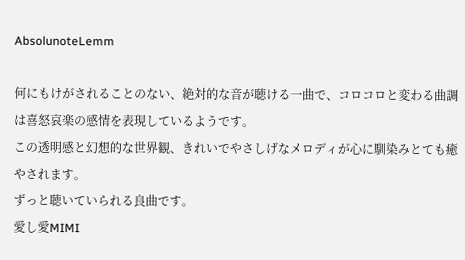AbsolunoteLemm

何にもけがされることのない、絶対的な音が聴ける一曲で、コロコロと変わる曲調は喜怒哀楽の感情を表現しているようです。
この透明感と幻想的な世界観、きれいでやさしげなメロディが心に馴染みとても癒やされます。
ずっと聴いていられる良曲です。
愛し愛MIMI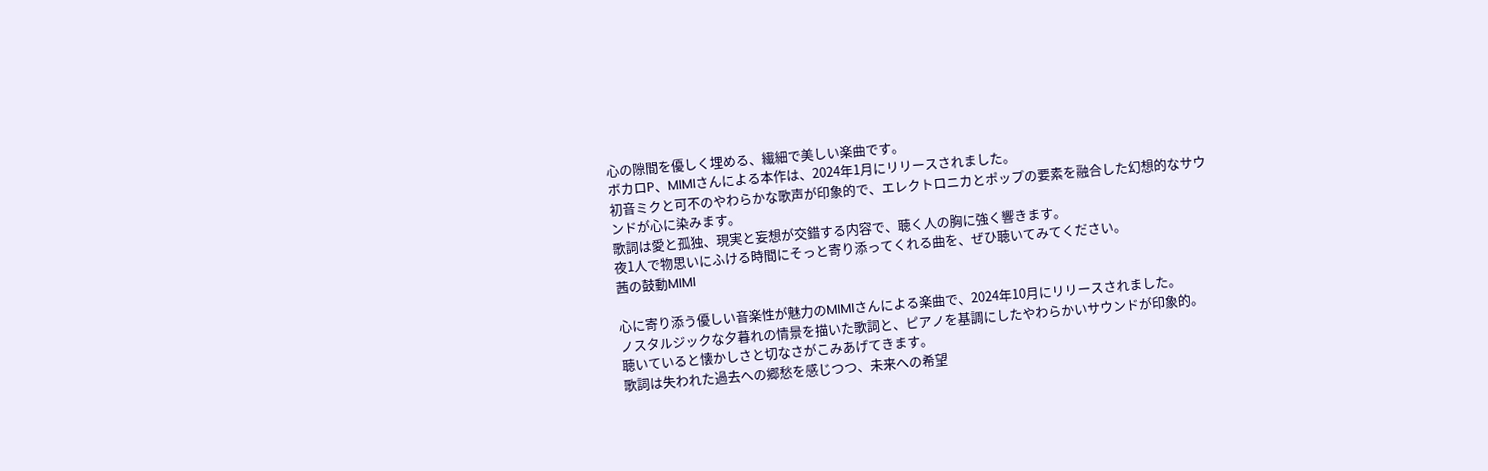心の隙間を優しく埋める、繊細で美しい楽曲です。
ボカロP、MIMIさんによる本作は、2024年1月にリリースされました。
初音ミクと可不のやわらかな歌声が印象的で、エレクトロニカとポップの要素を融合した幻想的なサウンドが心に染みます。
歌詞は愛と孤独、現実と妄想が交錯する内容で、聴く人の胸に強く響きます。
夜1人で物思いにふける時間にそっと寄り添ってくれる曲を、ぜひ聴いてみてください。
茜の鼓動MIMI

心に寄り添う優しい音楽性が魅力のMIMIさんによる楽曲で、2024年10月にリリースされました。
ノスタルジックな夕暮れの情景を描いた歌詞と、ピアノを基調にしたやわらかいサウンドが印象的。
聴いていると懐かしさと切なさがこみあげてきます。
歌詞は失われた過去への郷愁を感じつつ、未来への希望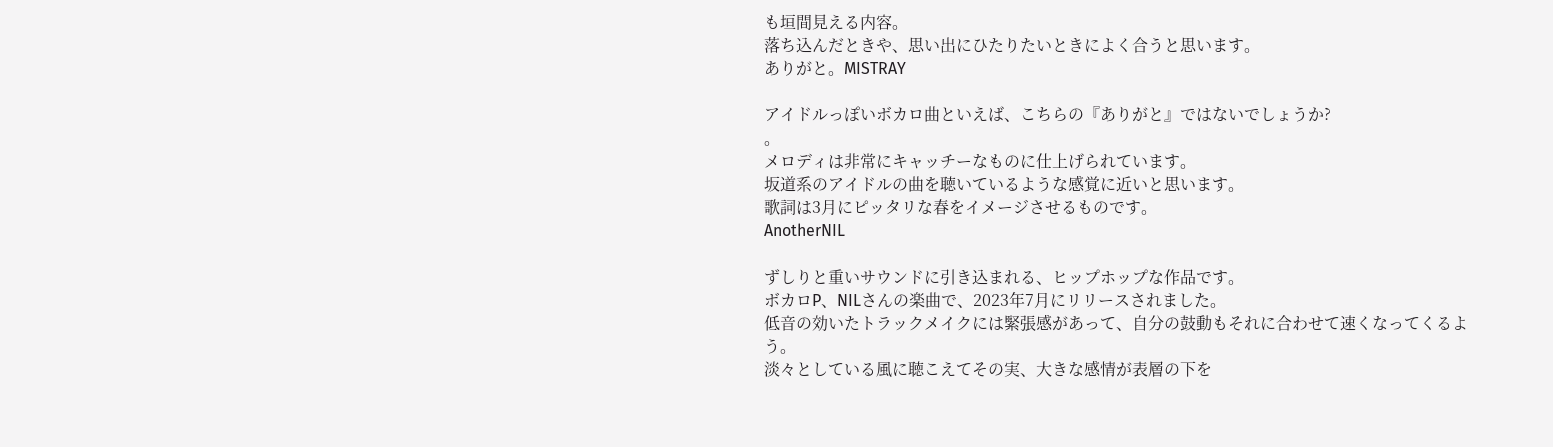も垣間見える内容。
落ち込んだときや、思い出にひたりたいときによく合うと思います。
ありがと。MISTRAY

アイドルっぽいボカロ曲といえば、こちらの『ありがと』ではないでしょうか?
。
メロディは非常にキャッチーなものに仕上げられています。
坂道系のアイドルの曲を聴いているような感覚に近いと思います。
歌詞は3月にピッタリな春をイメージさせるものです。
AnotherNIL

ずしりと重いサウンドに引き込まれる、ヒップホップな作品です。
ボカロP、NILさんの楽曲で、2023年7月にリリースされました。
低音の効いたトラックメイクには緊張感があって、自分の鼓動もそれに合わせて速くなってくるよう。
淡々としている風に聴こえてその実、大きな感情が表層の下を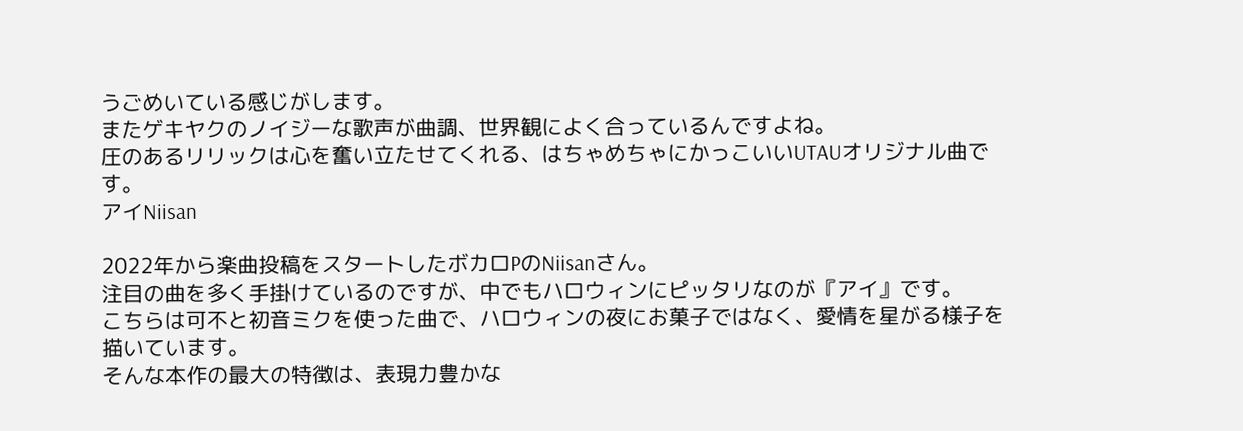うごめいている感じがします。
またゲキヤクのノイジーな歌声が曲調、世界観によく合っているんですよね。
圧のあるリリックは心を奮い立たせてくれる、はちゃめちゃにかっこいいUTAUオリジナル曲です。
アイNiisan

2022年から楽曲投稿をスタートしたボカロPのNiisanさん。
注目の曲を多く手掛けているのですが、中でもハロウィンにピッタリなのが『アイ』です。
こちらは可不と初音ミクを使った曲で、ハロウィンの夜にお菓子ではなく、愛情を星がる様子を描いています。
そんな本作の最大の特徴は、表現力豊かな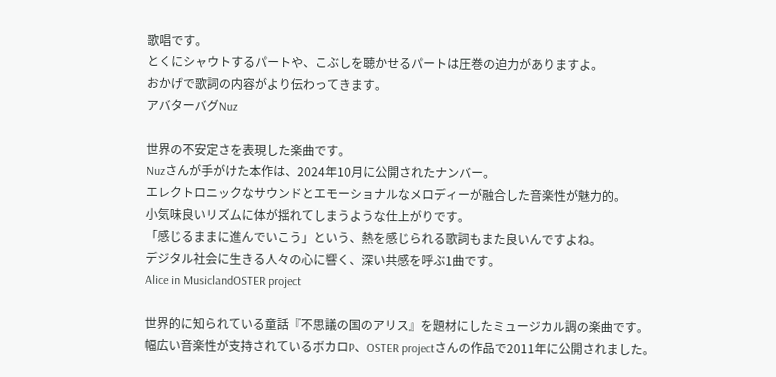歌唱です。
とくにシャウトするパートや、こぶしを聴かせるパートは圧巻の迫力がありますよ。
おかげで歌詞の内容がより伝わってきます。
アバターバグNuz

世界の不安定さを表現した楽曲です。
Nuzさんが手がけた本作は、2024年10月に公開されたナンバー。
エレクトロニックなサウンドとエモーショナルなメロディーが融合した音楽性が魅力的。
小気味良いリズムに体が揺れてしまうような仕上がりです。
「感じるままに進んでいこう」という、熱を感じられる歌詞もまた良いんですよね。
デジタル社会に生きる人々の心に響く、深い共感を呼ぶ1曲です。
Alice in MusiclandOSTER project

世界的に知られている童話『不思議の国のアリス』を題材にしたミュージカル調の楽曲です。
幅広い音楽性が支持されているボカロP、OSTER projectさんの作品で2011年に公開されました。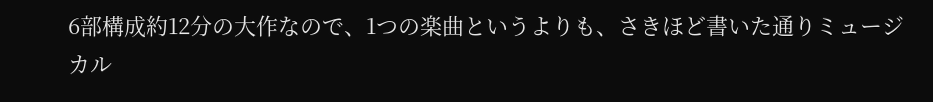6部構成約12分の大作なので、1つの楽曲というよりも、さきほど書いた通りミュージカル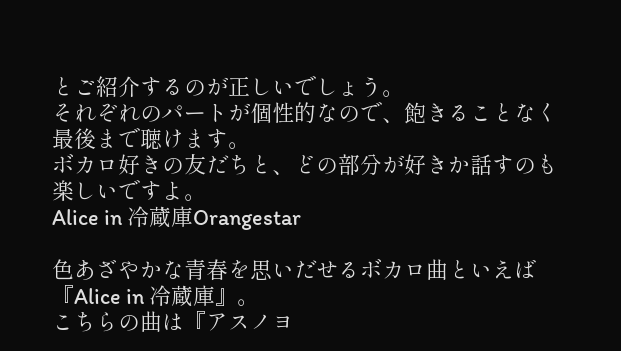とご紹介するのが正しいでしょう。
それぞれのパートが個性的なので、飽きることなく最後まで聴けます。
ボカロ好きの友だちと、どの部分が好きか話すのも楽しいですよ。
Alice in 冷蔵庫Orangestar

色あざやかな青春を思いだせるボカロ曲といえば『Alice in 冷蔵庫』。
こちらの曲は『アスノヨ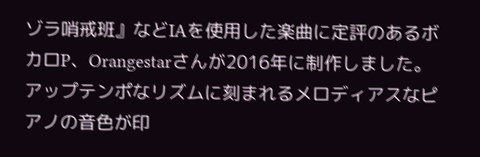ゾラ哨戒班』などIAを使用した楽曲に定評のあるボカロP、Orangestarさんが2016年に制作しました。
アップテンポなリズムに刻まれるメロディアスなピアノの音色が印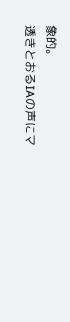象的。
透きとおるIAの声にマ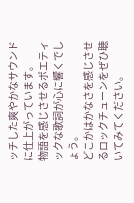ッチした爽やかなサウンドに仕上がっています。
物語を感じさせるポエティックな歌詞が心に響くでしょう。
どこかはかなさを感じさせるロックチューンをぜひ聴いてみてください。